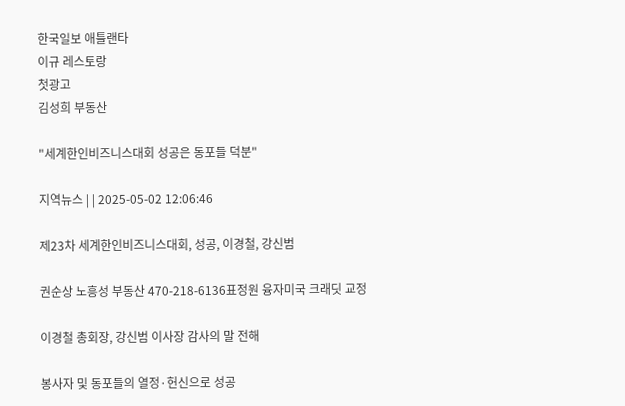한국일보 애틀랜타
이규 레스토랑
첫광고
김성희 부동산

"세계한인비즈니스대회 성공은 동포들 덕분"

지역뉴스 | | 2025-05-02 12:06:46

제23차 세계한인비즈니스대회, 성공, 이경철, 강신범

권순상 노흥성 부동산 470-218-6136표정원 융자미국 크래딧 교정

이경철 총회장, 강신범 이사장 감사의 말 전해

봉사자 및 동포들의 열정·헌신으로 성공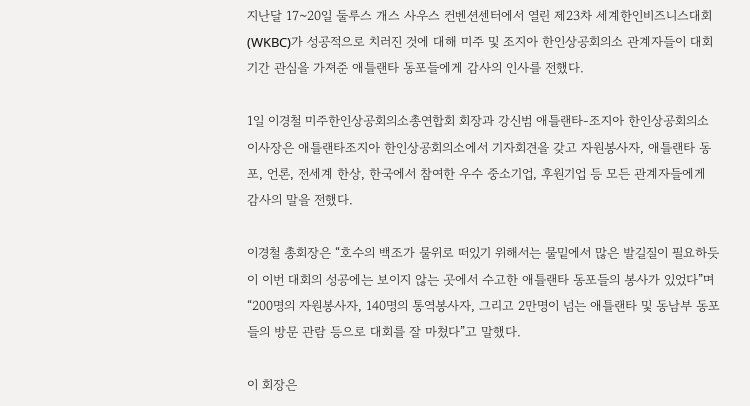지난달 17~20일 둘루스 개스 사우스 컨벤션센터에서 열린 제23차 세계한인비즈니스대회(WKBC)가 성공적으로 치러진 것에 대해 미주 및 조지아 한인상공회의소 관계자들이 대회 기간 관심을 가져준 애틀랜타 동포들에게 감사의 인사를 전했다.

1일 이경철 미주한인상공회의소총연합회 회장과 강신범 애틀랜타-조지아 한인상공회의소 이사장은 애틀랜타조지아 한인상공회의소에서 기자회견을 갖고 자원봉사자, 애틀랜타 동포, 언론, 전세계 한상, 한국에서 참여한 우수 중소기업, 후원기업 등 모든 관계자들에게 감사의 말을 전했다.

이경철 총회장은 “호수의 백조가 물위로 떠있기 위해서는 물밑에서 많은 발길질이 필요하듯이 이번 대회의 성공에는 보이지 않는 곳에서 수고한 애틀랜타 동포들의 봉사가 있었다”며 “200명의 자원봉사자, 140명의 통역봉사자, 그리고 2만명이 넘는 애틀랜타 및 동남부 동포들의 방문 관람 등으로 대회를 잘 마쳤다”고 말했다.

이 회장은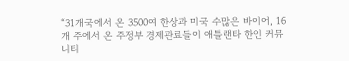“31개국에서 온 3500여 한상과 미국 수많은 바이어, 16개 주에서 온 주정부 경제관료들이 애틀랜타 한인 커뮤니티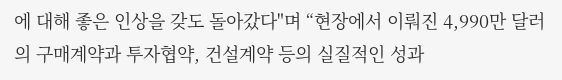에 대해 좋은 인상을 갖도 돌아갔다"며 “현장에서 이뤄진 4,990만 달러의 구매계약과 투자협약, 건설계약 등의 실질적인 성과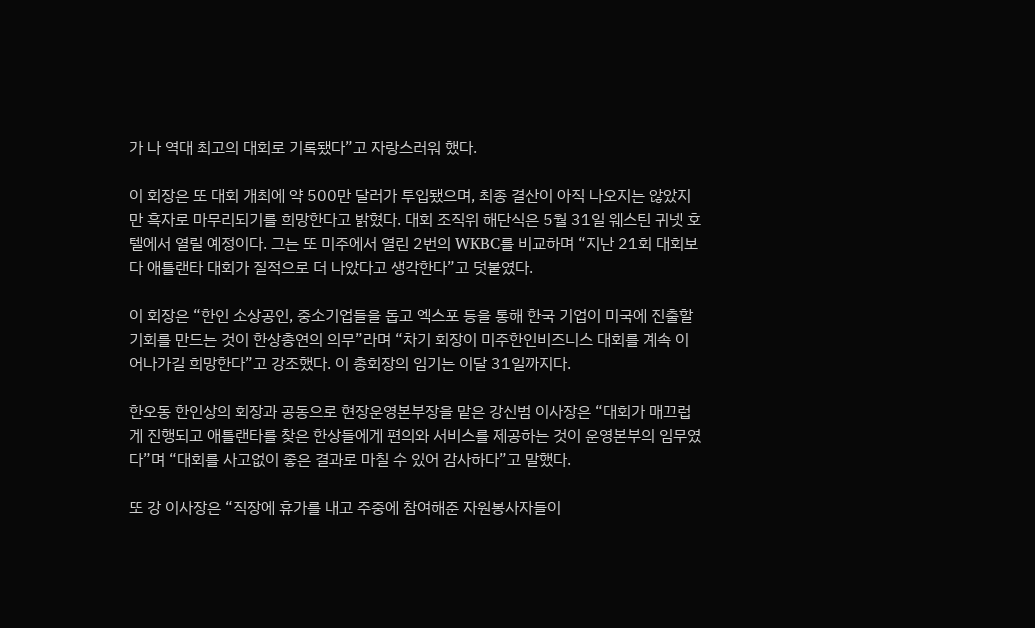가 나 역대 최고의 대회로 기록됐다”고 자랑스러워 했다.

이 회장은 또 대회 개최에 약 500만 달러가 투입됐으며, 최종 결산이 아직 나오지는 않았지만 흑자로 마무리되기를 희망한다고 밝혔다. 대회 조직위 해단식은 5월 31일 웨스틴 귀넷 호텔에서 열릴 예정이다. 그는 또 미주에서 열린 2번의 WKBC를 비교하며 “지난 21회 대회보다 애틀랜타 대회가 질적으로 더 나았다고 생각한다”고 덧붙였다.

이 회장은 “한인 소상공인, 중소기업들을 돕고 엑스포 등을 통해 한국 기업이 미국에 진출할 기회를 만드는 것이 한상총연의 의무”라며 “차기 회장이 미주한인비즈니스 대회를 계속 이어나가길 희망한다”고 강조했다. 이 총회장의 임기는 이달 31일까지다.

한오동 한인상의 회장과 공동으로 현장운영본부장을 맡은 강신범 이사장은 “대회가 매끄럽게 진행되고 애틀랜타를 찾은 한상들에게 편의와 서비스를 제공하는 것이 운영본부의 임무였다”며 “대회를 사고없이 좋은 결과로 마칠 수 있어 감사하다”고 말했다.

또 강 이사장은 “직장에 휴가를 내고 주중에 참여해준 자원봉사자들이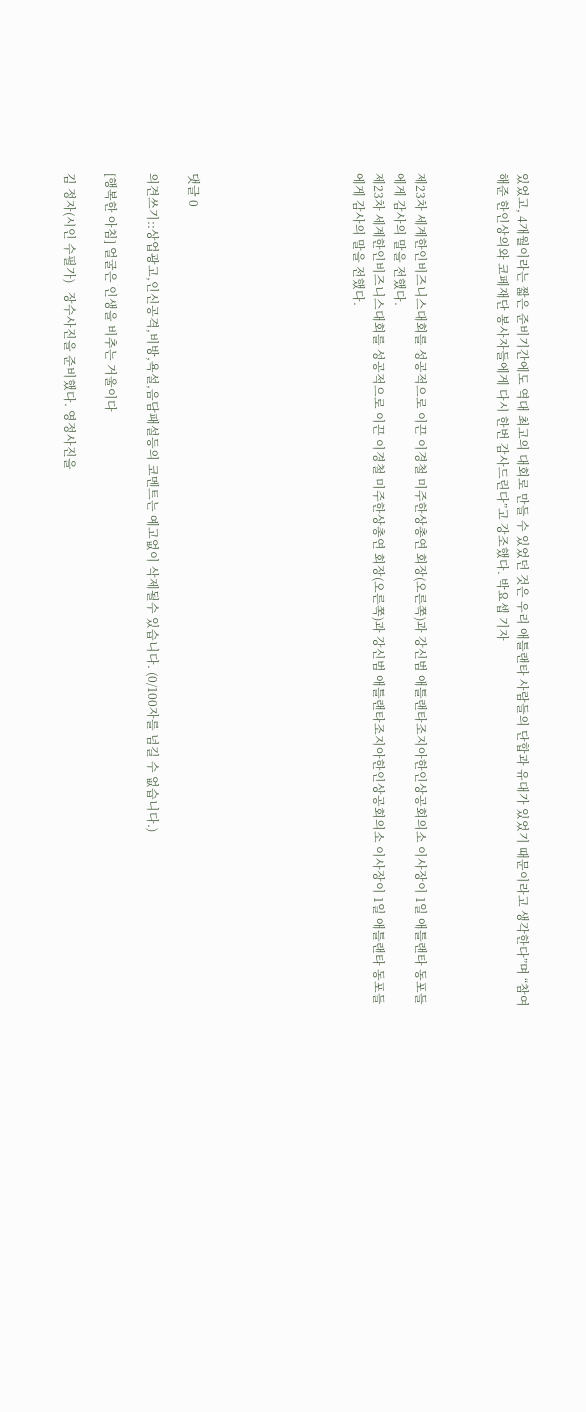있었고, 4개월이라는 짧은 준비기간에도 역대 최고의 대회로 만들 수 있었던 것은 우리 애틀랜타 사람들의 단합과 유대가 있었기 때문이라고 생각한다”며 “참여해준 한인상의와 코페재단 봉사자들에게 다시 한번 감사드린다”고 강조했다. 박요셉 기자



제23차 세계한인비즈니스대회를 성공적으로 이끈 이경철 미주한상총연 회장(오른쪽)과 강신범 애틀랜타조지아한인상공회의소 이사장이 1일 애틀랜타 동포들에게 감사의 말을 전했다.
제23차 세계한인비즈니스대회를 성공적으로 이끈 이경철 미주한상총연 회장(오른쪽)과 강신범 애틀랜타조지아한인상공회의소 이사장이 1일 애틀랜타 동포들에게 감사의 말을 전했다.







댓글 0

의견쓰기::상업광고,인신공격,비방,욕설,음담패설등의 코멘트는 예고없이 삭제될수 있습니다. (0/100자를 넘길 수 없습니다.)

[행복한 아침] 얼굴은 인생을 비추는 거울이다

김 정자(시인 수필가)   장수사진을 준비했다. 영정사진을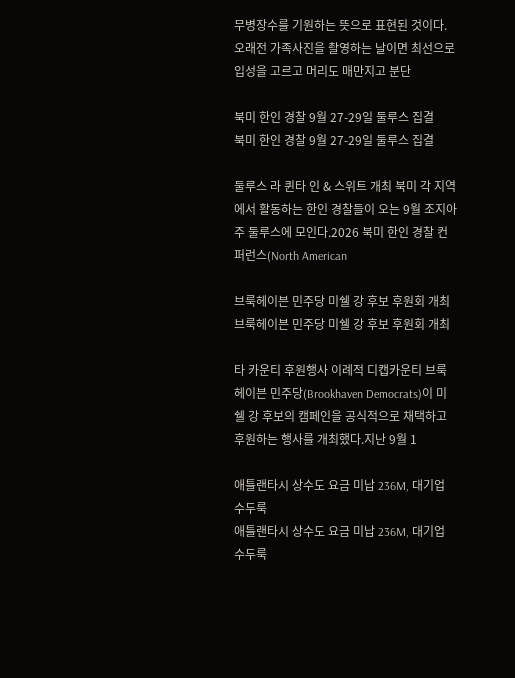무병장수를 기원하는 뜻으로 표현된 것이다. 오래전 가족사진을 촬영하는 날이면 최선으로 입성을 고르고 머리도 매만지고 분단

북미 한인 경찰 9월 27-29일 둘루스 집결
북미 한인 경찰 9월 27-29일 둘루스 집결

둘루스 라 퀸타 인 & 스위트 개최 북미 각 지역에서 활동하는 한인 경찰들이 오는 9월 조지아주 둘루스에 모인다.2026 북미 한인 경찰 컨퍼런스(North American

브룩헤이븐 민주당 미쉘 강 후보 후원회 개최
브룩헤이븐 민주당 미쉘 강 후보 후원회 개최

타 카운티 후원행사 이례적 디캡카운티 브룩헤이븐 민주당(Brookhaven Democrats)이 미쉘 강 후보의 캠페인을 공식적으로 채택하고 후원하는 행사를 개최했다.지난 9월 1

애틀랜타시 상수도 요금 미납 236M, 대기업 수두룩
애틀랜타시 상수도 요금 미납 236M, 대기업 수두룩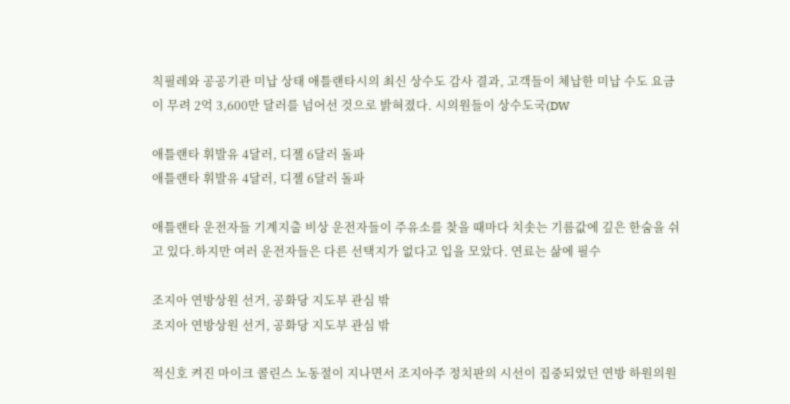칙필레와 공공기관 미납 상태 애틀랜타시의 최신 상수도 감사 결과, 고객들이 체납한 미납 수도 요금이 무려 2억 3,600만 달러를 넘어선 것으로 밝혀졌다. 시의원들이 상수도국(DW

애틀랜타 휘발유 4달러, 디젤 6달러 돌파
애틀랜타 휘발유 4달러, 디젤 6달러 돌파

애틀랜타 운전자들 기계지출 비상 운전자들이 주유소를 찾을 때마다 치솟는 기름값에 깊은 한숨을 쉬고 있다.하지만 여러 운전자들은 다른 선택지가 없다고 입을 모았다. 연료는 삶에 필수

조지아 연방상원 선거, 공화당 지도부 관심 밖
조지아 연방상원 선거, 공화당 지도부 관심 밖

적신호 켜진 마이크 콜린스 노동절이 지나면서 조지아주 정치판의 시선이 집중되었던 연방 하원의원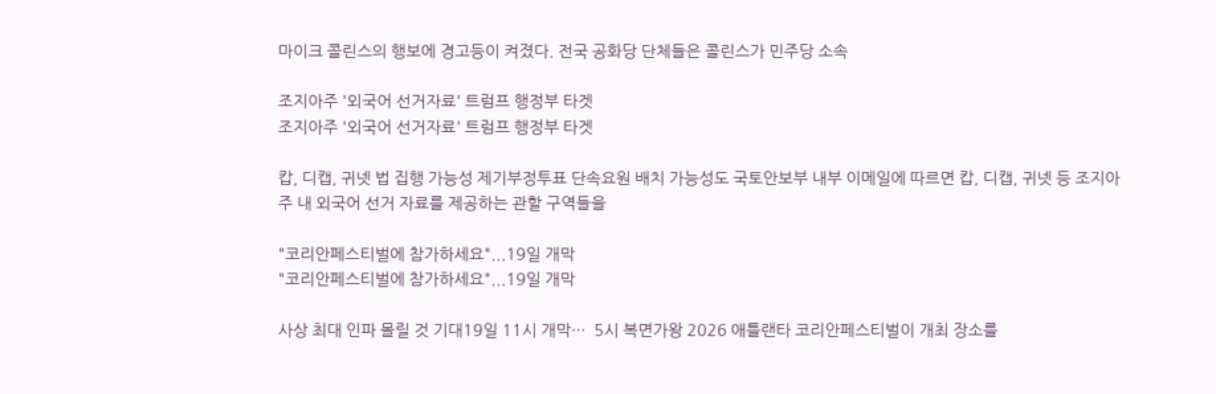마이크 콜린스의 행보에 경고등이 켜졌다. 전국 공화당 단체들은 콜린스가 민주당 소속

조지아주 '외국어 선거자료' 트럼프 행정부 타겟
조지아주 '외국어 선거자료' 트럼프 행정부 타겟

캅, 디캡, 귀넷 법 집행 가능성 제기부정투표 단속요원 배치 가능성도 국토안보부 내부 이메일에 따르면 캅, 디캡, 귀넷 등 조지아주 내 외국어 선거 자료를 제공하는 관할 구역들을

"코리안페스티벌에 참가하세요"...19일 개막
"코리안페스티벌에 참가하세요"...19일 개막

사상 최대 인파 몰릴 것 기대19일 11시 개막…  5시 복면가왕 2026 애틀랜타 코리안페스티벌이 개최 장소를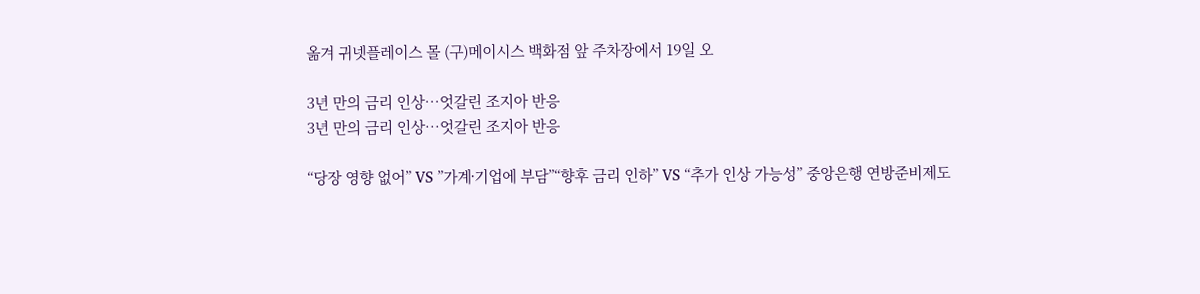옮겨 귀넷플레이스 몰 (구)메이시스 백화점 앞 주차장에서 19일 오

3년 만의 금리 인상…엇갈린 조지아 반응
3년 만의 금리 인상…엇갈린 조지아 반응

“당장 영향 없어” VS ”가계∙기업에 부담”“향후 금리 인하” VS “추가 인상 가능성” 중앙은행 연방준비제도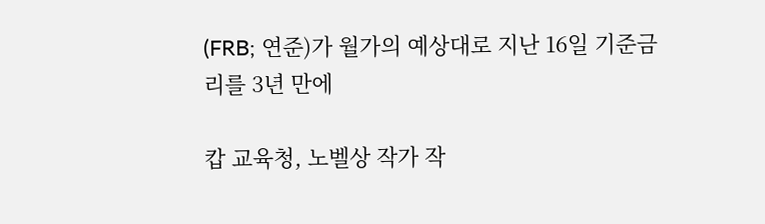(FRB; 연준)가 월가의 예상대로 지난 16일 기준금리를 3년 만에

캅 교육청, 노벨상 작가 작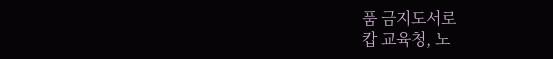품 금지도서로
캅 교육청, 노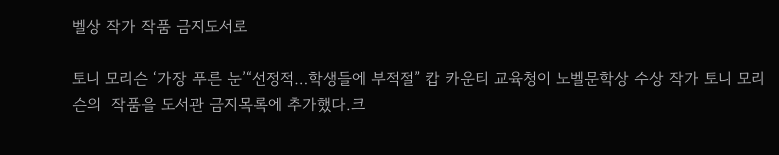벨상 작가 작품 금지도서로

토니 모리슨 ‘가장 푸른 눈’“선정적…학생들에 부적절” 캅 카운티 교육청이 노벨문학상 수상 작가 토니 모리슨의  작품을 도서관 금지목록에 추가했다.크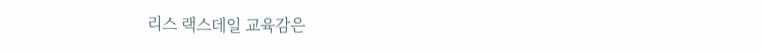리스 랙스데일 교육감은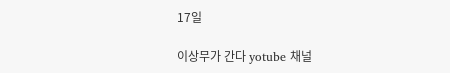17일

이상무가 간다 yotube 채널